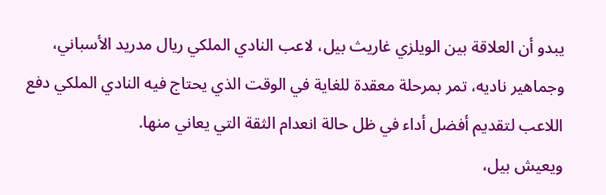يبدو أن العلاقة بين الويلزي غاريث بيل، لاعب النادي الملكي ريال مدريد الأسباني، وجماهير ناديه، تمر بمرحلة معقدة للغاية في الوقت الذي يحتاج فيه النادي الملكي دفع اللاعب لتقديم أفضل أداء في ظل حالة انعدام الثقة التي يعاني منها.
ويعيش بيل،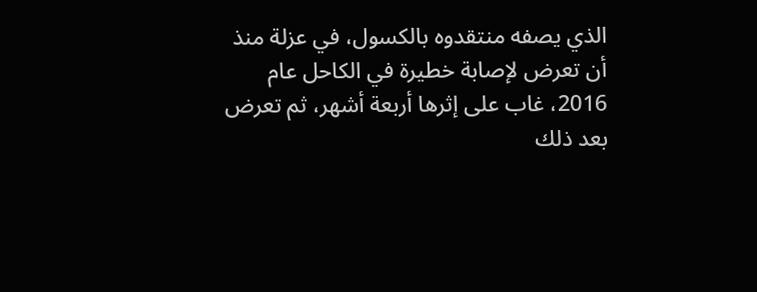الذي يصفه منتقدوه بالكسول، في عزلة منذ أن تعرض لإصابة خطيرة في الكاحل عام 2016، غاب على إثرها أربعة أشهر، ثم تعرض بعد ذلك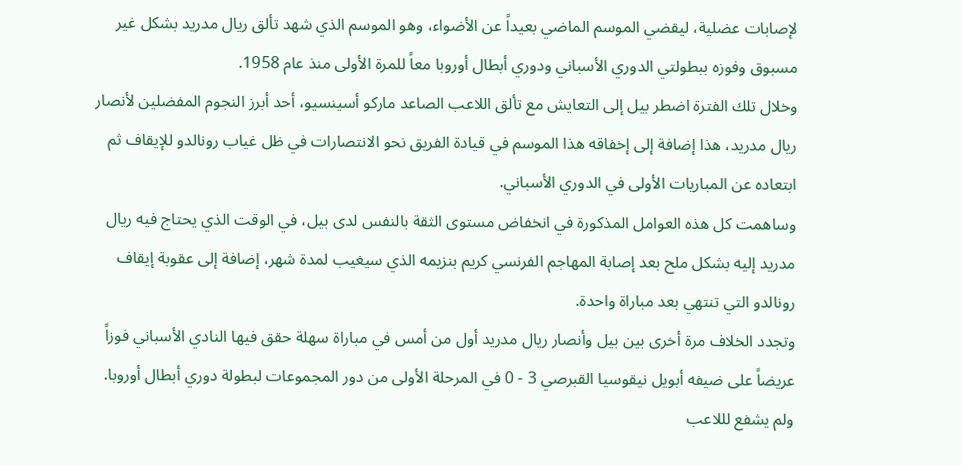لإصابات عضلية، ليقضي الموسم الماضي بعيداً عن الأضواء، وهو الموسم الذي شهد تألق ريال مدريد بشكل غير مسبوق وفوزه ببطولتي الدوري الأسباني ودوري أبطال أوروبا معاً للمرة الأولى منذ عام 1958.
وخلال تلك الفترة اضطر بيل إلى التعايش مع تألق اللاعب الصاعد ماركو أسينسيو، أحد أبرز النجوم المفضلين لأنصار ريال مدريد، هذا إضافة إلى إخفاقه هذا الموسم في قيادة الفريق نحو الانتصارات في ظل غياب رونالدو للإيقاف ثم ابتعاده عن المباريات الأولى في الدوري الأسباني.
وساهمت كل هذه العوامل المذكورة في انخفاض مستوى الثقة بالنفس لدى بيل، في الوقت الذي يحتاج فيه ريال مدريد إليه بشكل ملح بعد إصابة المهاجم الفرنسي كريم بنزيمه الذي سيغيب لمدة شهر، إضافة إلى عقوبة إيقاف رونالدو التي تنتهي بعد مباراة واحدة.
وتجدد الخلاف مرة أخرى بين بيل وأنصار ريال مدريد أول من أمس في مباراة سهلة حقق فيها النادي الأسباني فوزاً عريضاً على ضيفه أبويل نيقوسيا القبرصي 3 - 0 في المرحلة الأولى من دور المجموعات لبطولة دوري أبطال أوروبا.
ولم يشفع لللاعب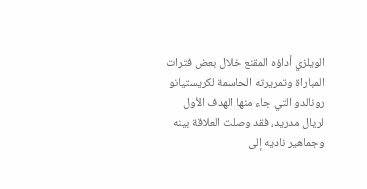الويلزي أداؤه المقنع خلال بعض فترات المباراة وتمريرته الحاسمة لكريستيانو رونالدو التي جاء منها الهدف الأول لريال مدريد، فقد وصلت العلاقة بينه وجماهير ناديه إلى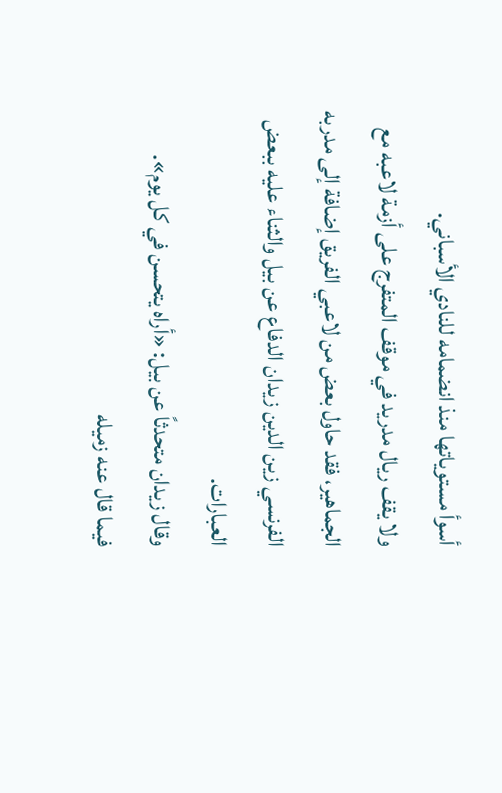أسوأ مستوياتها منذ انضمامه للنادي الأسباني.
ولا يقف ريال مدريد في موقف المتفرج على أزمة لاعبه مع الجماهير، فقد حاول بعض من لاعبي الفريق إضافة إلى مدربه الفرنسي زين الدين زيدان الدفاع عن بيل والثناء عليه ببعض العبارات.
وقال زيدان متحدثاً عن بيل: «أراه يتحسن في كل يوم».
فيما قال عنه زميله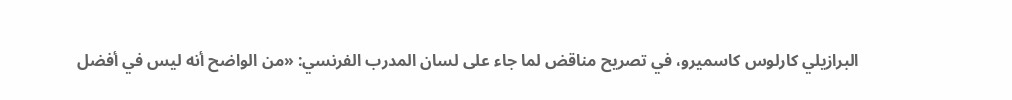البرازيلي كارلوس كاسميرو، في تصريح مناقض لما جاء على لسان المدرب الفرنسي: «من الواضح أنه ليس في أفضل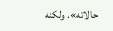حالاته». ولكنه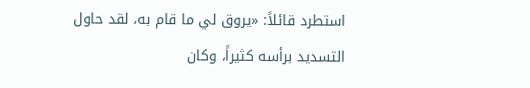استطرد قائلاً: «يروق لي ما قام به، لقد حاول التسديد برأسه كثيراً، وكان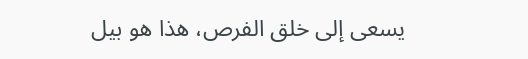يسعى إلى خلق الفرص، هذا هو بيل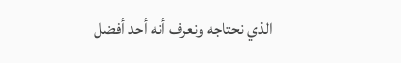الذي نحتاجه ونعرف أنه أحد أفضل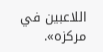اللاعبين في مركزه».